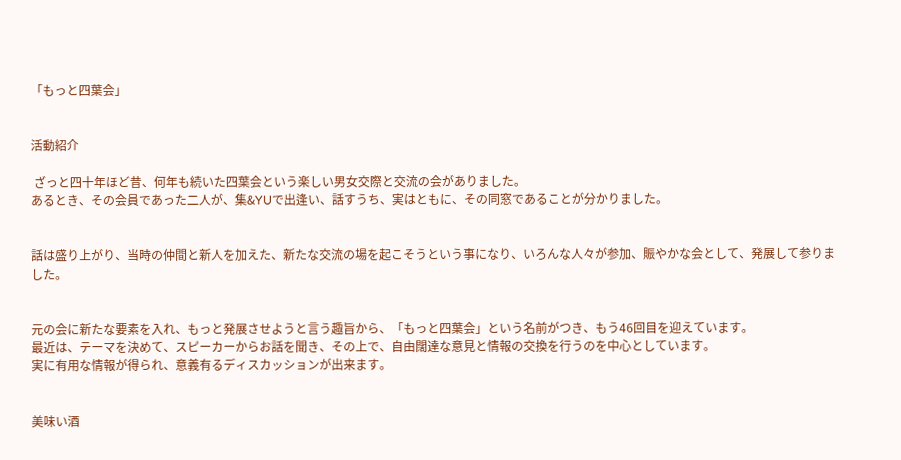「もっと四葉会」


活動紹介

 ざっと四十年ほど昔、何年も続いた四葉会という楽しい男女交際と交流の会がありました。
あるとき、その会員であった二人が、集&YUで出逢い、話すうち、実はともに、その同窓であることが分かりました。


話は盛り上がり、当時の仲間と新人を加えた、新たな交流の場を起こそうという事になり、いろんな人々が参加、賑やかな会として、発展して参りました。


元の会に新たな要素を入れ、もっと発展させようと言う趣旨から、「もっと四葉会」という名前がつき、もう46回目を迎えています。
最近は、テーマを決めて、スピーカーからお話を聞き、その上で、自由闊達な意見と情報の交換を行うのを中心としています。
実に有用な情報が得られ、意義有るディスカッションが出来ます。


美味い酒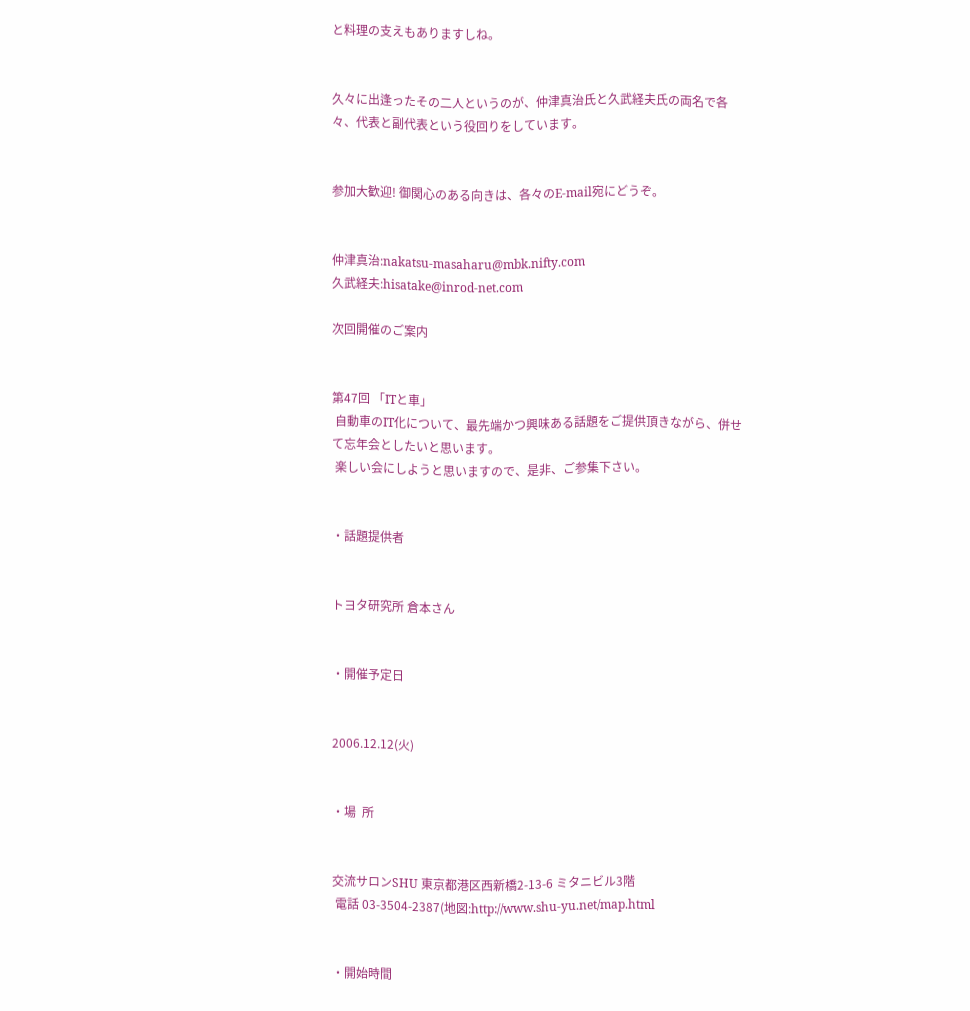と料理の支えもありますしね。


久々に出逢ったその二人というのが、仲津真治氏と久武経夫氏の両名で各々、代表と副代表という役回りをしています。


参加大歓迎! 御関心のある向きは、各々のE-mail宛にどうぞ。


仲津真治:nakatsu-masaharu@mbk.nifty.com
久武経夫:hisatake@inrod-net.com

次回開催のご案内


第47回 「ITと車」
 自動車のIT化について、最先端かつ興味ある話題をご提供頂きながら、併せて忘年会としたいと思います。
 楽しい会にしようと思いますので、是非、ご参集下さい。


・話題提供者


トヨタ研究所 倉本さん


・開催予定日


2006.12.12(火)


・場  所


交流サロンSHU 東京都港区西新橋2-13-6 ミタニビル3階
 電話 03-3504-2387(地図:http://www.shu-yu.net/map.html


・開始時間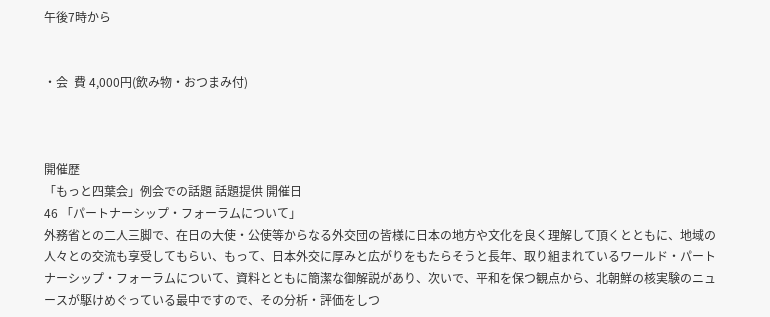午後7時から


・会  費 4,000円(飲み物・おつまみ付)



開催歴
「もっと四葉会」例会での話題 話題提供 開催日
46 「パートナーシップ・フォーラムについて」
外務省との二人三脚で、在日の大使・公使等からなる外交団の皆様に日本の地方や文化を良く理解して頂くとともに、地域の人々との交流も享受してもらい、もって、日本外交に厚みと広がりをもたらそうと長年、取り組まれているワールド・パートナーシップ・フォーラムについて、資料とともに簡潔な御解説があり、次いで、平和を保つ観点から、北朝鮮の核実験のニュースが駆けめぐっている最中ですので、その分析・評価をしつ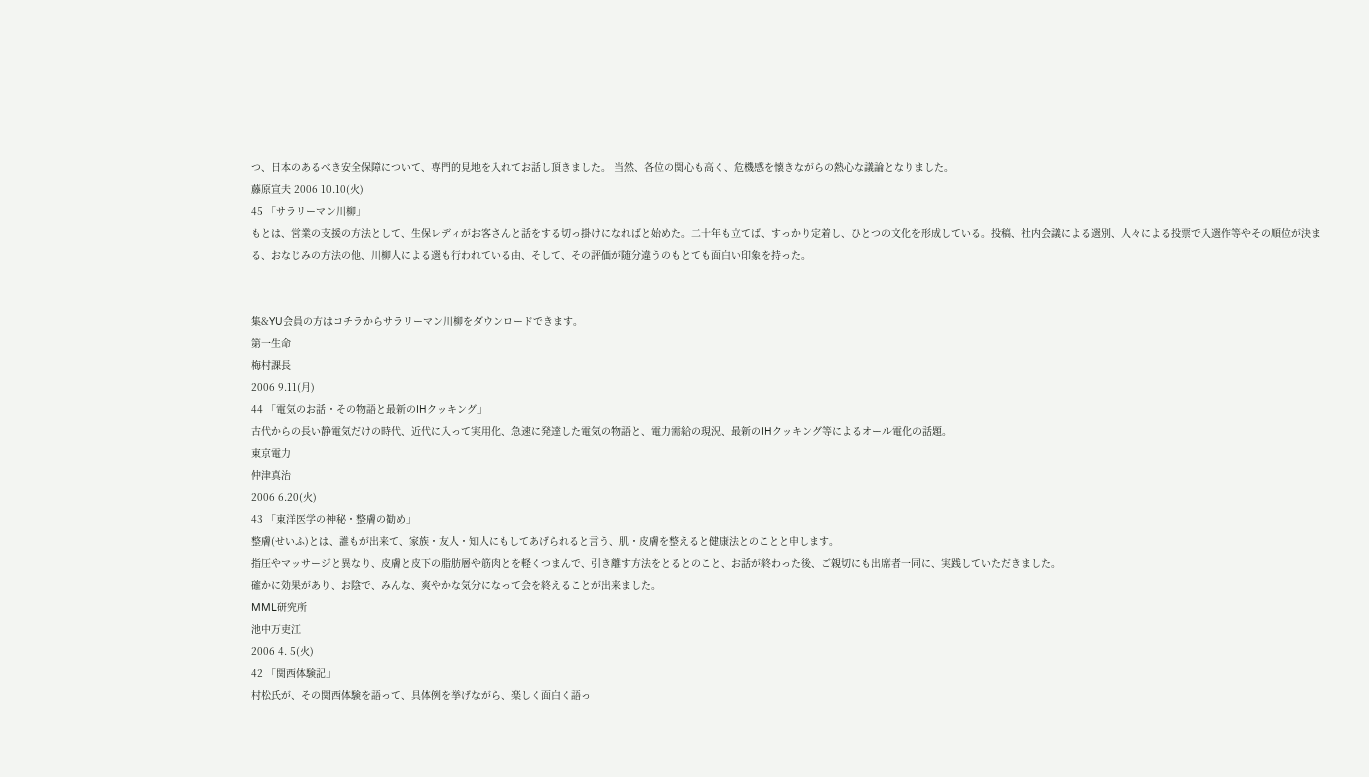つ、日本のあるべき安全保障について、専門的見地を入れてお話し頂きました。 当然、各位の関心も高く、危機感を懐きながらの熱心な議論となりました。
藤原宣夫 2006 10.10(火)
45 「サラリーマン川柳」
もとは、営業の支援の方法として、生保レディがお客さんと話をする切っ掛けになればと始めた。二十年も立てば、すっかり定着し、ひとつの文化を形成している。投稿、社内会議による選別、人々による投票で入選作等やその順位が決まる、おなじみの方法の他、川柳人による選も行われている由、そして、その評価が随分違うのもとても面白い印象を持った。


集&YU会員の方はコチラからサラリーマン川柳をダウンロードできます。
第一生命
梅村課長
2006 9.11(月)
44 「電気のお話・その物語と最新のIHクッキング」
古代からの長い静電気だけの時代、近代に入って実用化、急速に発達した電気の物語と、電力需給の現況、最新のIHクッキング等によるオール電化の話題。
東京電力
仲津真治
2006 6.20(火)
43 「東洋医学の神秘・整膚の勧め」
整膚(せいふ)とは、誰もが出来て、家族・友人・知人にもしてあげられると言う、肌・皮膚を整えると健康法とのことと申します。
指圧やマッサージと異なり、皮膚と皮下の脂肪層や筋肉とを軽くつまんで、引き離す方法をとるとのこと、お話が終わった後、ご親切にも出席者一同に、実践していただきました。
確かに効果があり、お陰で、みんな、爽やかな気分になって会を終えることが出来ました。
MML研究所
池中万吏江
2006 4. 5(火)
42 「関西体験記」
村松氏が、その関西体験を語って、具体例を挙げながら、楽しく面白く語っ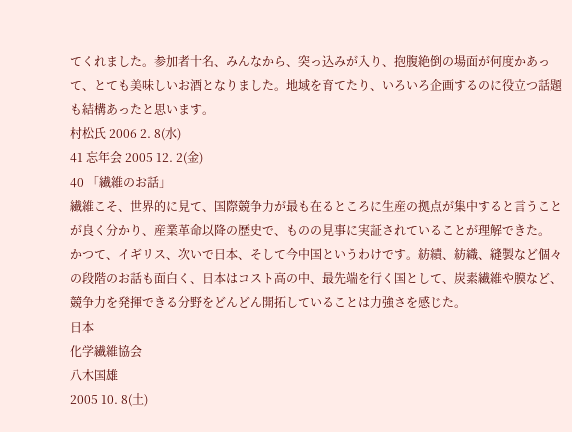てくれました。参加者十名、みんなから、突っ込みが入り、抱腹絶倒の場面が何度かあって、とても美味しいお酒となりました。地域を育てたり、いろいろ企画するのに役立つ話題も結構あったと思います。
村松氏 2006 2. 8(水)
41 忘年会 2005 12. 2(金)
40 「繊維のお話」
繊維こそ、世界的に見て、国際競争力が最も在るところに生産の拠点が集中すると言うことが良く分かり、産業革命以降の歴史で、ものの見事に実証されていることが理解できた。
かつて、イギリス、次いで日本、そして今中国というわけです。紡績、紡織、縫製など個々の段階のお話も面白く、日本はコスト高の中、最先端を行く国として、炭素繊維や膜など、競争力を発揮できる分野をどんどん開拓していることは力強さを感じた。
日本
化学繊維協会
八木国雄
2005 10. 8(土)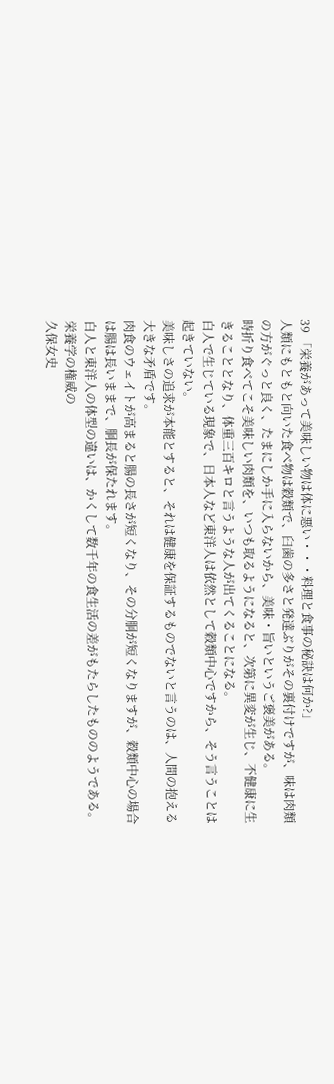39 「栄養があって美味しい物は体に悪い・・・料理と食事の秘訣は何か?」
人類にもともと向いた食べ物は穀類で、臼歯の多さと発達ぶりがその裏付けですが、味は肉類の方がぐっと良く、たまにしか手に入らないから、美味・旨いというご褒美がある。
時折り食べてこそ美味しい肉類を、いつも取るようになると、次第に異変が生じ、不健康に生きることとなり、体重三百キロと言うような人が出てくることになる。
白人で生じている現象で、日本人など東洋人は依然として穀類中心ですから、そう言うことは起きていない。
美味しさの追求が本能とすると、それは健康を保証するものでないと言うのは、人間の抱える大きな矛盾です。
肉食のウェイトが高まると腸の長さが短くなり、その分胴が短くなりますが、穀類中心の場合は腸は長いままで、胴長が保たれます。
白人と東洋人の体型の違いは、かくして数千年の食生活の差がもたらしたもののようである。
栄養学の権威の
久保女史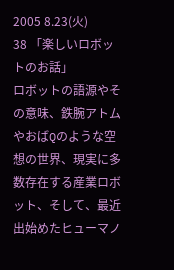2005 8.23(火)
38 「楽しいロボットのお話」
ロボットの語源やその意味、鉄腕アトムやおばQのような空想の世界、現実に多数存在する産業ロボット、そして、最近出始めたヒューマノ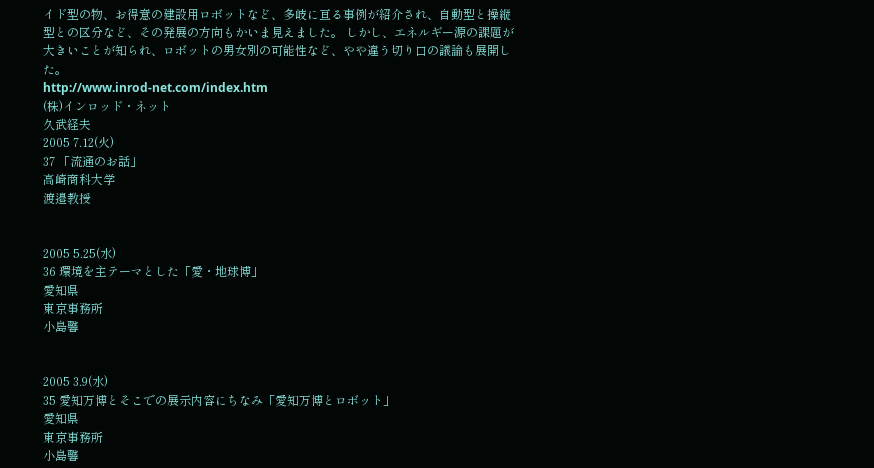イド型の物、お得意の建設用ロボットなど、多岐に亘る事例が紹介され、自動型と操縦型との区分など、その発展の方向もかいま見えました。 しかし、エネルギー源の課題が大きいことが知られ、ロボットの男女別の可能性など、やや違う切り口の議論も展開した。
http://www.inrod-net.com/index.htm
(株)インロッド・ネット
久武経夫
2005 7.12(火)
37 「流通のお話」
高崎商科大学
渡邉教授


2005 5.25(水)
36 環境を主テーマとした「愛・地球博」
愛知県
東京事務所
小島馨


2005 3.9(水)
35 愛知万博とそこでの展示内容にちなみ「愛知万博とロボット」
愛知県
東京事務所
小島馨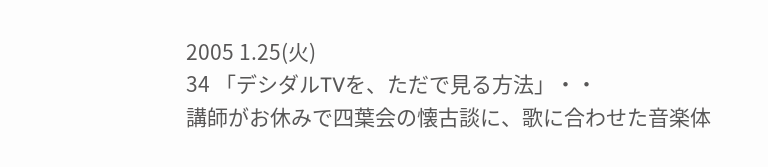2005 1.25(火)
34 「デシダルTVを、ただで見る方法」・・
講師がお休みで四葉会の懐古談に、歌に合わせた音楽体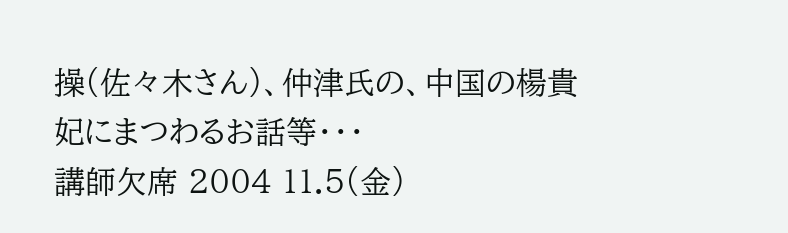操(佐々木さん)、仲津氏の、中国の楊貴妃にまつわるお話等・・・
講師欠席 2004 11.5(金)